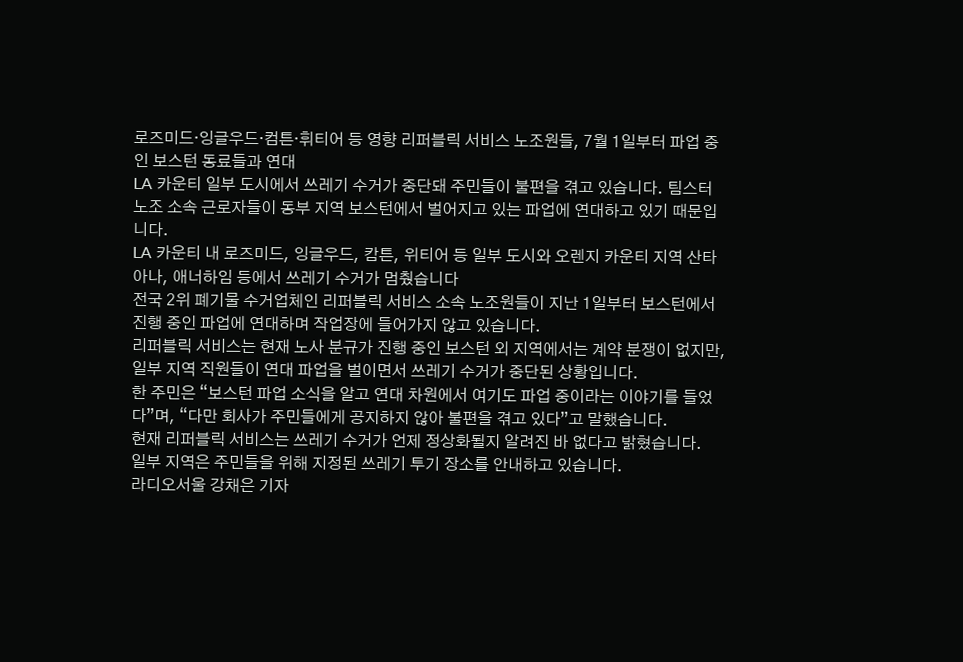로즈미드·잉글우드·컴튼·휘티어 등 영향 리퍼블릭 서비스 노조원들, 7월 1일부터 파업 중인 보스턴 동료들과 연대
LA 카운티 일부 도시에서 쓰레기 수거가 중단돼 주민들이 불편을 겪고 있습니다. 팀스터 노조 소속 근로자들이 동부 지역 보스턴에서 벌어지고 있는 파업에 연대하고 있기 때문입니다.
LA 카운티 내 로즈미드, 잉글우드, 캄튼, 위티어 등 일부 도시와 오렌지 카운티 지역 산타아나, 애너하임 등에서 쓰레기 수거가 멈췄습니다
전국 2위 폐기물 수거업체인 리퍼블릭 서비스 소속 노조원들이 지난 1일부터 보스턴에서 진행 중인 파업에 연대하며 작업장에 들어가지 않고 있습니다.
리퍼블릭 서비스는 현재 노사 분규가 진행 중인 보스턴 외 지역에서는 계약 분쟁이 없지만, 일부 지역 직원들이 연대 파업을 벌이면서 쓰레기 수거가 중단된 상황입니다.
한 주민은 “보스턴 파업 소식을 알고 연대 차원에서 여기도 파업 중이라는 이야기를 들었다”며, “다만 회사가 주민들에게 공지하지 않아 불편을 겪고 있다”고 말했습니다.
현재 리퍼블릭 서비스는 쓰레기 수거가 언제 정상화될지 알려진 바 없다고 밝혔습니다.
일부 지역은 주민들을 위해 지정된 쓰레기 투기 장소를 안내하고 있습니다.
라디오서울 강채은 기자